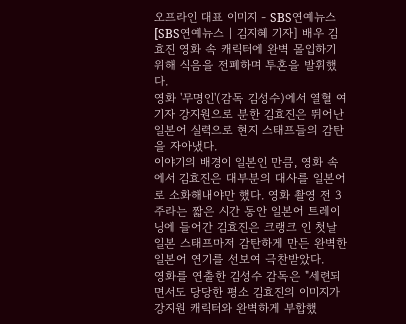오프라인 대표 이미지 - SBS연예뉴스
[SBS연예뉴스 | 김지혜 기자] 배우 김효진 영화 속 캐릭터에 완벽 몰입하기 위해 식음을 전폐하며 투혼을 발휘했다.
영화 '무명인'(감독 김성수)에서 열혈 여기자 강지원으로 분한 김효진은 뛰어난 일본어 실력으로 현지 스태프들의 감탄을 자아냈다.
이야기의 배경이 일본인 만큼, 영화 속에서 김효진은 대부분의 대사를 일본어로 소화해내야만 했다. 영화 촬영 전 3주라는 짧은 시간 동안 일본어 트레이닝에 들어간 김효진은 크랭크 인 첫날 일본 스태프마저 감탄하게 만든 완벽한 일본어 연기를 선보여 극찬받았다.
영화를 연출한 김성수 감독은 "세련되면서도 당당한 평소 김효진의 이미지가 강지원 캐릭터와 완벽하게 부합했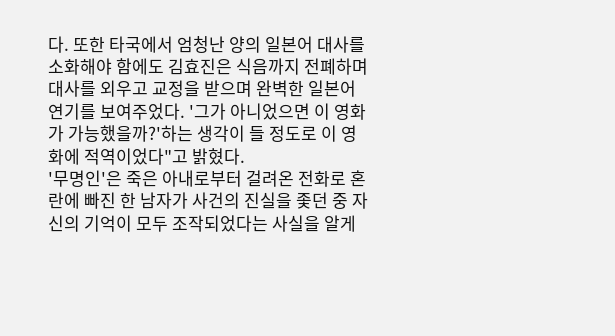다. 또한 타국에서 엄청난 양의 일본어 대사를 소화해야 함에도 김효진은 식음까지 전폐하며 대사를 외우고 교정을 받으며 완벽한 일본어 연기를 보여주었다. '그가 아니었으면 이 영화가 가능했을까?'하는 생각이 들 정도로 이 영화에 적역이었다"고 밝혔다.
'무명인'은 죽은 아내로부터 걸려온 전화로 혼란에 빠진 한 남자가 사건의 진실을 좇던 중 자신의 기억이 모두 조작되었다는 사실을 알게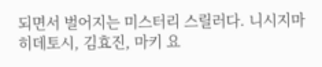되면서 벌어지는 미스터리 스릴러다. 니시지마 히데토시, 김효진, 마키 요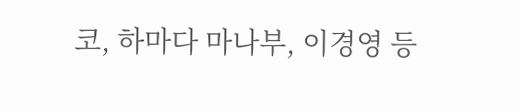코, 하마다 마나부, 이경영 등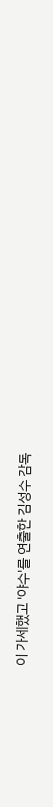이 가세했고 '야수'를 연출한 김성수 감독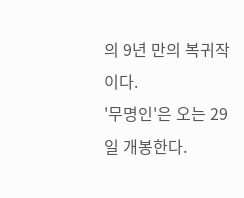의 9년 만의 복귀작이다.
'무명인'은 오는 29일 개봉한다.